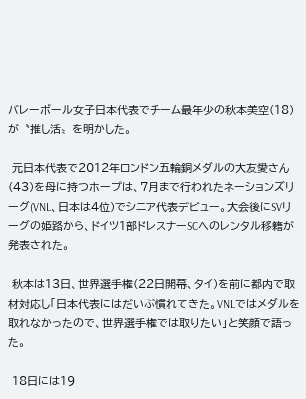バレーボール女子日本代表でチーム最年少の秋本美空(18)が〝推し活〟を明かした。

 元日本代表で2012年ロンドン五輪銅メダルの大友愛さん(43)を母に持つホープは、7月まで行われたネーションズリーグ(VNL、日本は4位)でシニア代表デビュー。大会後にSVリーグの姫路から、ドイツ1部ドレスナーSCへのレンタル移籍が発表された。

 秋本は13日、世界選手権(22日開幕、タイ)を前に都内で取材対応し「日本代表にはだいぶ慣れてきた。VNLではメダルを取れなかったので、世界選手権では取りたい」と笑顔で語った。

 18日には19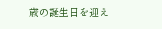歳の誕生日を迎え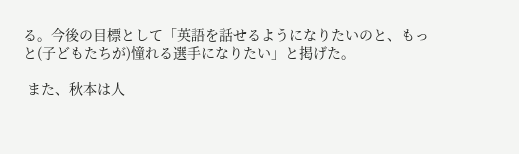る。今後の目標として「英語を話せるようになりたいのと、もっと(子どもたちが)憧れる選手になりたい」と掲げた。

 また、秋本は人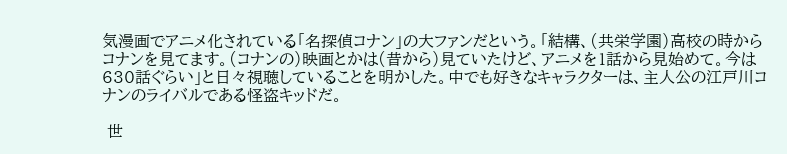気漫画でアニメ化されている「名探偵コナン」の大ファンだという。「結構、(共栄学園)高校の時からコナンを見てます。(コナンの)映画とかは(昔から)見ていたけど、アニメを1話から見始めて。今は630話ぐらい」と日々視聴していることを明かした。中でも好きなキャラクターは、主人公の江戸川コナンのライバルである怪盗キッドだ。

 世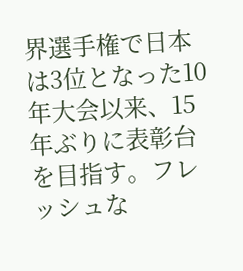界選手権で日本は3位となった10年大会以来、15年ぶりに表彰台を目指す。フレッシュな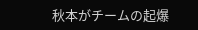秋本がチームの起爆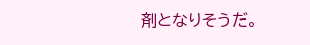剤となりそうだ。